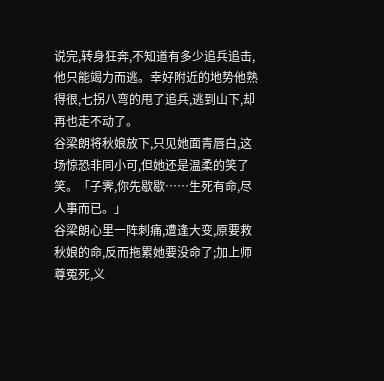说完,转身狂奔,不知道有多少追兵追击,他只能竭力而逃。幸好附近的地势他熟得很,七拐八弯的甩了追兵,逃到山下,却再也走不动了。
谷梁朗将秋娘放下,只见她面青唇白,这场惊恐非同小可,但她还是温柔的笑了笑。「子霁,你先歇歇……生死有命,尽人事而已。」
谷梁朗心里一阵刺痛,遭逢大变,原要救秋娘的命,反而拖累她要没命了;加上师尊冤死,义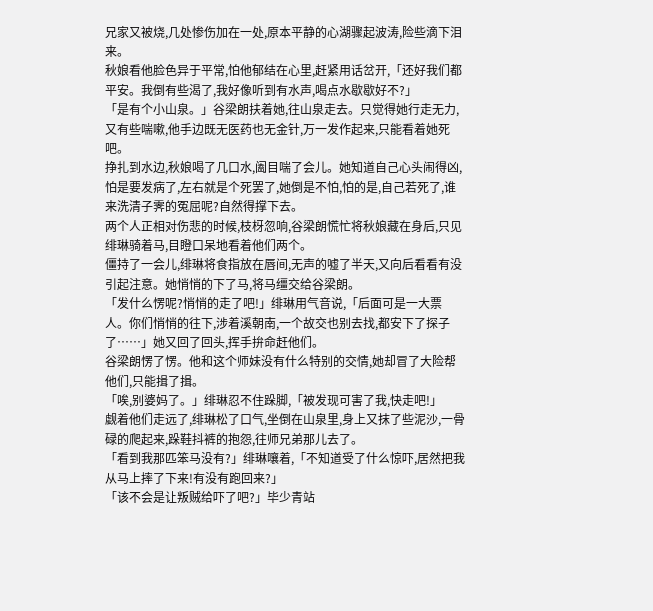兄家又被烧,几处惨伤加在一处,原本平静的心湖骤起波涛,险些滴下泪来。
秋娘看他脸色异于平常,怕他郁结在心里,赶紧用话岔开,「还好我们都平安。我倒有些渴了,我好像听到有水声,喝点水歇歇好不?」
「是有个小山泉。」谷梁朗扶着她,往山泉走去。只觉得她行走无力,又有些喘嗽,他手边既无医药也无金针,万一发作起来,只能看着她死吧。
挣扎到水边,秋娘喝了几口水,阖目喘了会儿。她知道自己心头闹得凶,怕是要发病了,左右就是个死罢了,她倒是不怕,怕的是,自己若死了,谁来洗清子霁的冤屈呢?自然得撑下去。
两个人正相对伤悲的时候,枝枒忽响,谷梁朗慌忙将秋娘藏在身后,只见绯琳骑着马,目瞪口呆地看着他们两个。
僵持了一会儿,绯琳将食指放在唇间,无声的嘘了半天,又向后看看有没引起注意。她悄悄的下了马,将马缰交给谷梁朗。
「发什么愣呢?悄悄的走了吧!」绯琳用气音说,「后面可是一大票人。你们悄悄的往下,涉着溪朝南,一个故交也别去找,都安下了探子了……」她又回了回头,挥手拚命赶他们。
谷梁朗愣了愣。他和这个师妹没有什么特别的交情,她却冒了大险帮他们,只能揖了揖。
「唉,别婆妈了。」绯琳忍不住跺脚,「被发现可害了我,快走吧!」
觑着他们走远了,绯琳松了口气,坐倒在山泉里,身上又抹了些泥沙,一骨碌的爬起来,跺鞋抖裤的抱怨,往师兄弟那儿去了。
「看到我那匹笨马没有?」绯琳嚷着,「不知道受了什么惊吓,居然把我从马上摔了下来!有没有跑回来?」
「该不会是让叛贼给吓了吧?」毕少青站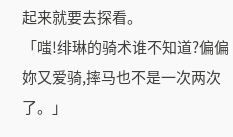起来就要去探看。
「嗤!绯琳的骑术谁不知道?偏偏妳又爱骑,摔马也不是一次两次了。」